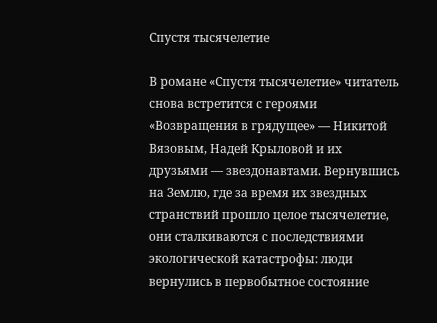Спустя тысячелетие

В романе «Спустя тысячелетие» читатель снова встретится с героями «Возвращения в грядущее» — Никитой Вязовым, Надей Крыловой и их друзьями — звездонавтами. Вернувшись на Землю, где за время их звездных странствий прошло целое тысячелетие, они сталкиваются с последствиями экологической катастрофы: люди вернулись в первобытное состояние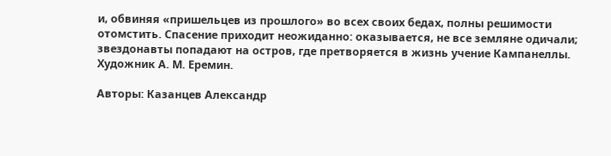и, обвиняя «пришельцев из прошлого» во всех своих бедах, полны решимости отомстить. Спасение приходит неожиданно: оказывается, не все земляне одичали; звездонавты попадают на остров, где претворяется в жизнь учение Кампанеллы. Художник А. М. Еремин.

Авторы: Казанцев Александр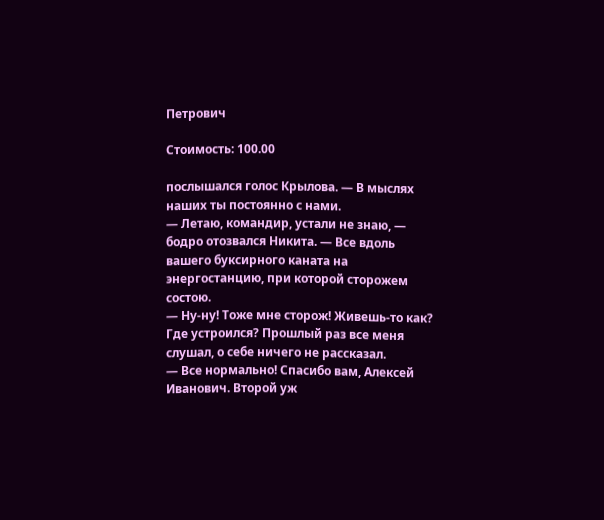Петрович

Стоимость: 100.00

послышался голос Крылова. — В мыслях наших ты постоянно с нами.
— Летаю, командир, устали не знаю, — бодро отозвался Никита. — Все вдоль вашего буксирного каната на энергостанцию, при которой сторожем состою.
— Ну-ну! Тоже мне сторож! Живешь-то как? Где устроился? Прошлый раз все меня слушал, о себе ничего не рассказал.
— Все нормально! Спасибо вам, Алексей Иванович. Второй уж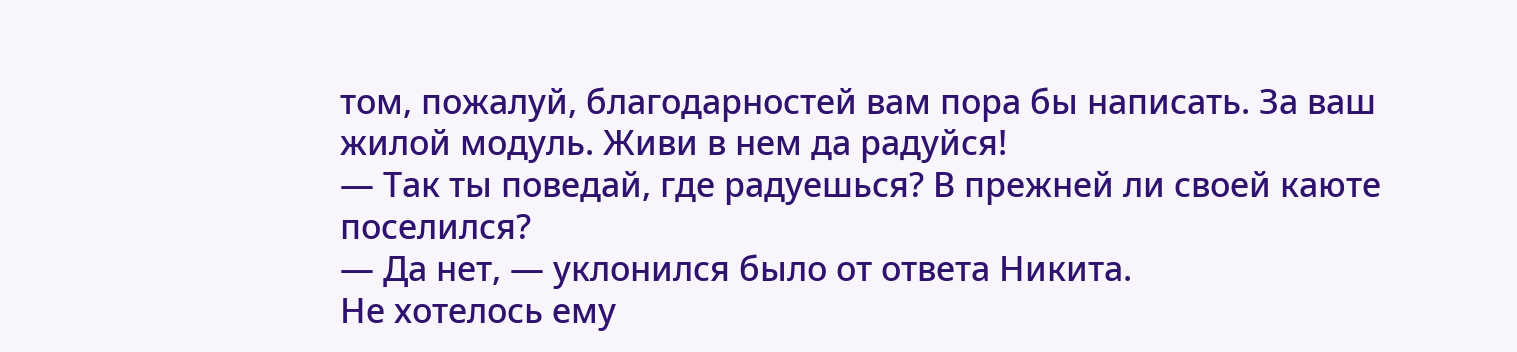том, пожалуй, благодарностей вам пора бы написать. За ваш жилой модуль. Живи в нем да радуйся!
— Так ты поведай, где радуешься? В прежней ли своей каюте поселился?
— Да нет, — уклонился было от ответа Никита.
Не хотелось ему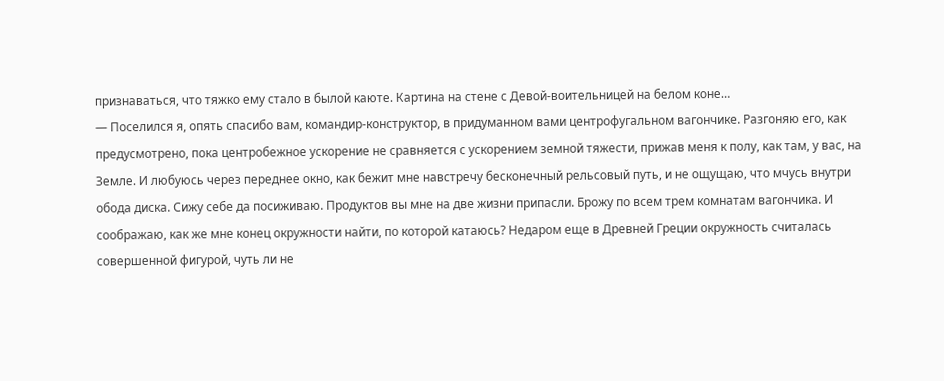признаваться, что тяжко ему стало в былой каюте. Картина на стене с Девой-воительницей на белом коне…
— Поселился я, опять спасибо вам, командир-конструктор, в придуманном вами центрофугальном вагончике. Разгоняю его, как предусмотрено, пока центробежное ускорение не сравняется с ускорением земной тяжести, прижав меня к полу, как там, у вас, на Земле. И любуюсь через переднее окно, как бежит мне навстречу бесконечный рельсовый путь, и не ощущаю, что мчусь внутри обода диска. Сижу себе да посиживаю. Продуктов вы мне на две жизни припасли. Брожу по всем трем комнатам вагончика. И соображаю, как же мне конец окружности найти, по которой катаюсь? Недаром еще в Древней Греции окружность считалась совершенной фигурой, чуть ли не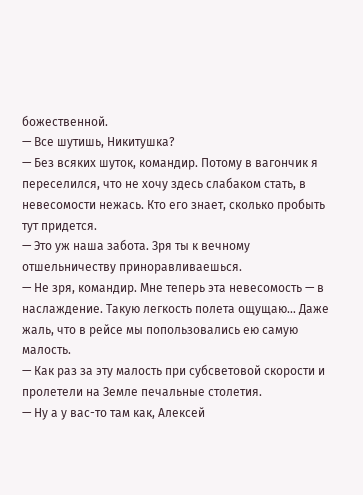божественной.
— Все шутишь, Никитушка?
— Без всяких шуток, командир. Потому в вагончик я переселился, что не хочу здесь слабаком стать, в невесомости нежась. Кто его знает, сколько пробыть тут придется.
— Это уж наша забота. Зря ты к вечному отшельничеству приноравливаешься.
— Не зря, командир. Мне теперь эта невесомость — в наслаждение. Такую легкость полета ощущаю… Даже жаль, что в рейсе мы попользовались ею самую малость.
— Как раз за эту малость при субсветовой скорости и пролетели на Земле печальные столетия.
— Ну а у вас-то там как, Алексей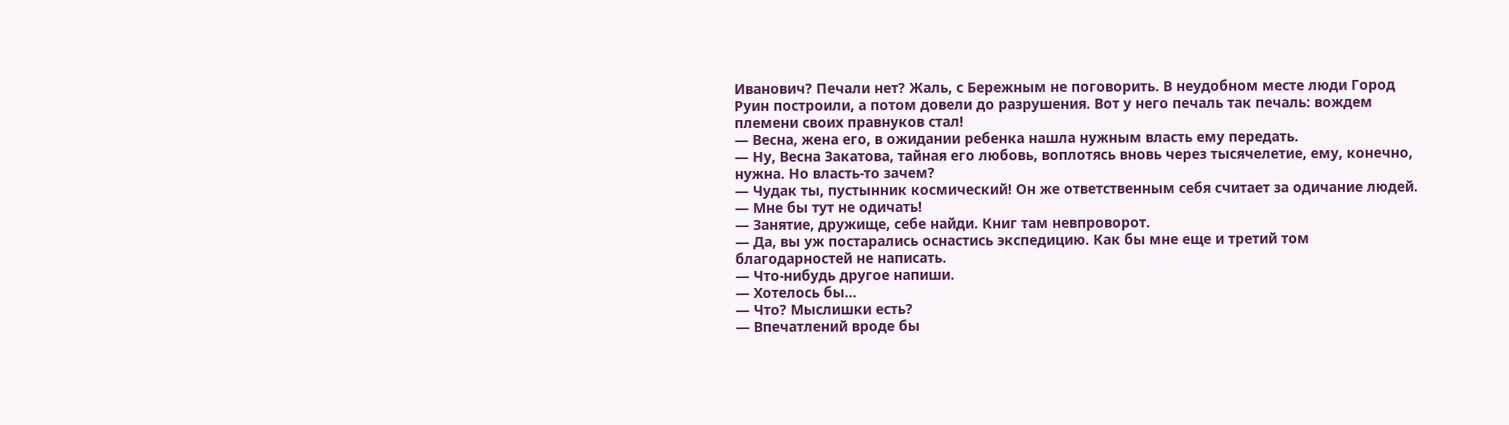Иванович? Печали нет? Жаль, с Бережным не поговорить. В неудобном месте люди Город Руин построили, а потом довели до разрушения. Вот у него печаль так печаль: вождем племени своих правнуков стал!
— Весна, жена его, в ожидании ребенка нашла нужным власть ему передать.
— Ну, Весна Закатова, тайная его любовь, воплотясь вновь через тысячелетие, ему, конечно, нужна. Но власть-то зачем?
— Чудак ты, пустынник космический! Он же ответственным себя считает за одичание людей.
— Мне бы тут не одичать!
— Занятие, дружище, себе найди. Книг там невпроворот.
— Да, вы уж постарались оснастись экспедицию. Как бы мне еще и третий том благодарностей не написать.
— Что-нибудь другое напиши.
— Хотелось бы…
— Что? Мыслишки есть?
— Впечатлений вроде бы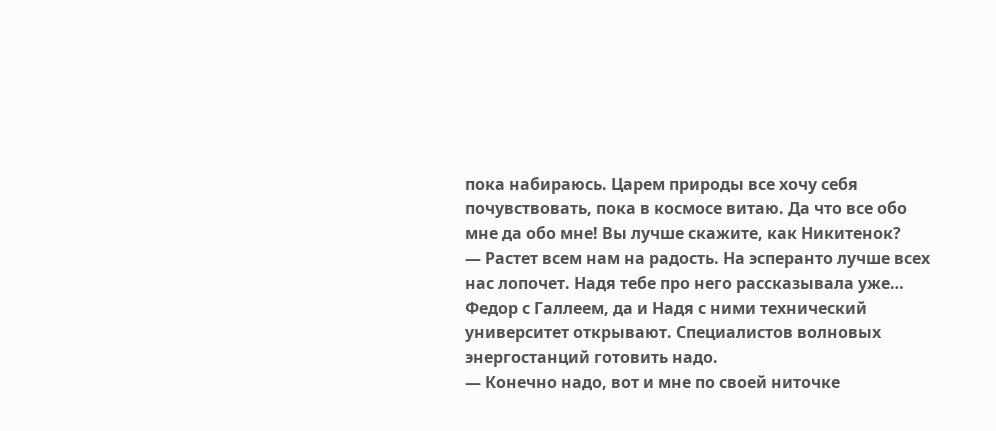пока набираюсь. Царем природы все хочу себя почувствовать, пока в космосе витаю. Да что все обо мне да обо мне! Вы лучше скажите, как Никитенок?
— Растет всем нам на радость. На эсперанто лучше всех нас лопочет. Надя тебе про него рассказывала уже… Федор с Галлеем, да и Надя с ними технический университет открывают. Специалистов волновых энергостанций готовить надо.
— Конечно надо, вот и мне по своей ниточке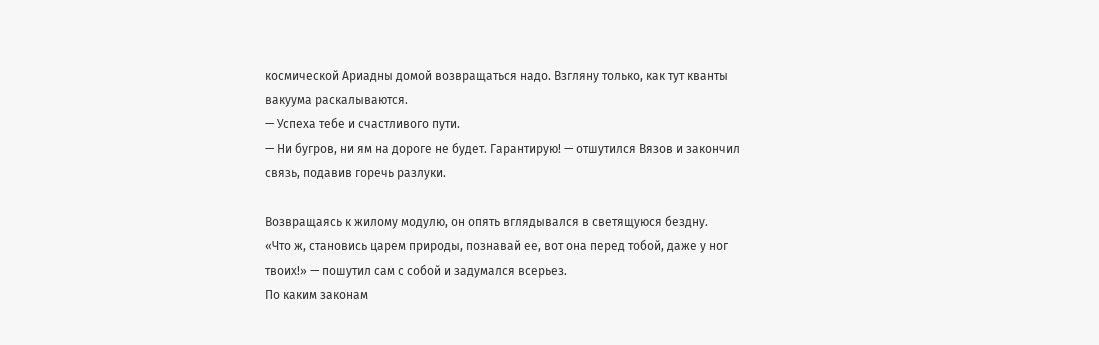космической Ариадны домой возвращаться надо. Взгляну только, как тут кванты вакуума раскалываются.
— Успеха тебе и счастливого пути.
— Ни бугров, ни ям на дороге не будет. Гарантирую! — отшутился Вязов и закончил связь, подавив горечь разлуки.

Возвращаясь к жилому модулю, он опять вглядывался в светящуюся бездну.
«Что ж, становись царем природы, познавай ее, вот она перед тобой, даже у ног твоих!» — пошутил сам с собой и задумался всерьез.
По каким законам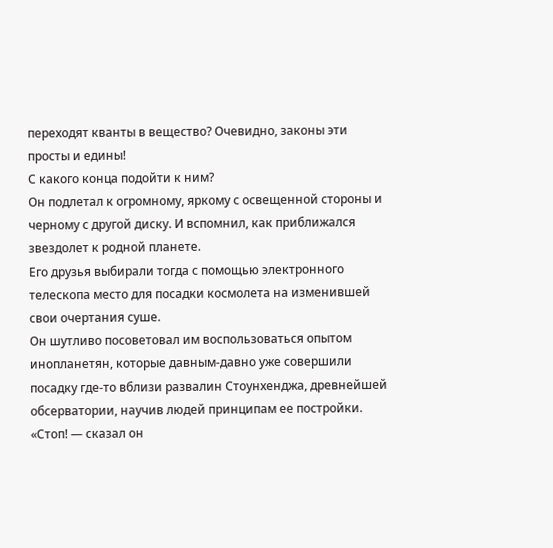переходят кванты в вещество? Очевидно, законы эти просты и едины!
С какого конца подойти к ним?
Он подлетал к огромному, яркому с освещенной стороны и черному с другой диску. И вспомнил, как приближался звездолет к родной планете.
Его друзья выбирали тогда с помощью электронного телескопа место для посадки космолета на изменившей свои очертания суше.
Он шутливо посоветовал им воспользоваться опытом инопланетян, которые давным-давно уже совершили посадку где-то вблизи развалин Стоунхенджа, древнейшей обсерватории, научив людей принципам ее постройки.
«Стоп! — сказал он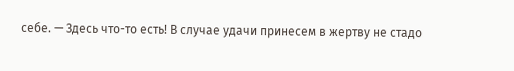себе. — Здесь что-то есть! В случае удачи принесем в жертву не стадо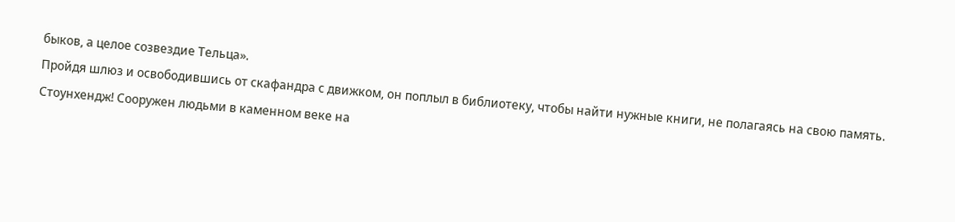быков, а целое созвездие Тельца».
Пройдя шлюз и освободившись от скафандра с движком, он поплыл в библиотеку, чтобы найти нужные книги, не полагаясь на свою память.
Стоунхендж! Сооружен людьми в каменном веке на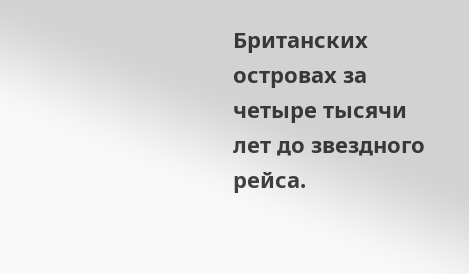Британских островах за четыре тысячи лет до звездного рейса.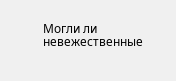Могли ли невежественные